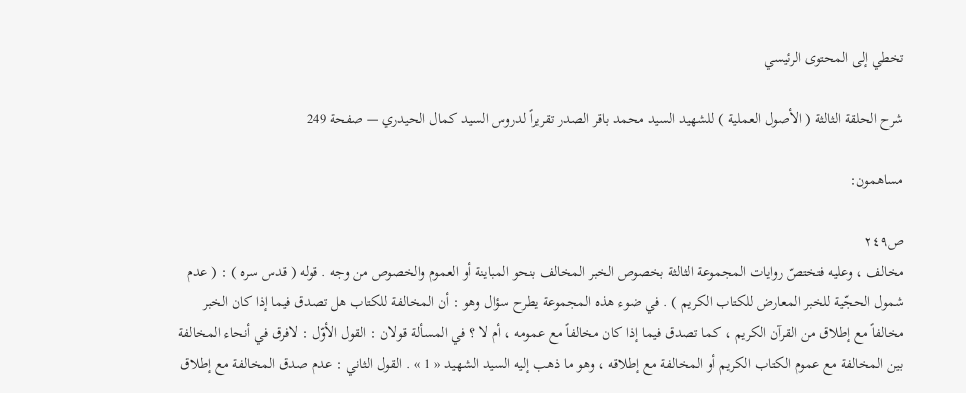تخطي إلى المحتوى الرئيسي

شرح الحلقة الثالثة ( الأصول العملية ) للشهيد السيد محمد باقر الصدر تقريراً لدروس السيد كمال الحيدري — صفحة 249

مساهمون:

ص٢٤٩
مخالف ، وعليه فتختصّ روايات المجموعة الثالثة بخصوص الخبر المخالف بنحو المباينة أو العموم والخصوص من وجه . قوله ( قدس سره ) : ( عدم شمول الحجّية للخبر المعارض للكتاب الكريم ) . في ضوء هذه المجموعة يطرح سؤال وهو : أن المخالفة للكتاب هل تصدق فيما إذا كان الخبر مخالفاً مع إطلاق من القرآن الكريم ، كما تصدق فيما إذا كان مخالفاً مع عمومه ، أم لا ؟ في المسألة قولان : القول الأوّل : لافرق في أنحاء المخالفة بين المخالفة مع عموم الكتاب الكريم أو المخالفة مع إطلاقه ، وهو ما ذهب إليه السيد الشهيد « 1 » . القول الثاني : عدم صدق المخالفة مع إطلاق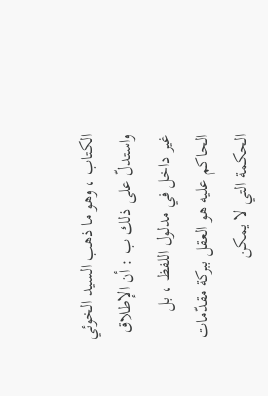الكتاب ، وهو ما ذهب السيد الخوئي واستدلّ على ذلك ب : أن الإطلاق غير داخل في مدلول اللفظ ، بل الحاكم عليه هو العقل ببركة مقدّمات الحكمة التي لا يمكن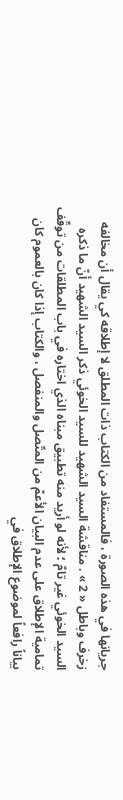جريانها في هذه الصورة ، فالمستفاد من الكتاب ذات المطلق لا إطلاقه كي يقال أن مخالفه زخرف وباطل « 2 » . مناقشة السيد الشهيد للسيد الخوئي ذكر السيد الشهيد أنّ ما ذكره السيد الخوئي غير تامّ ؛ لأنه لو أريد منه تطبيق مبناه الذي اختاره في باب المطلقات من توقّف تمامية الإطلاق على عدم البيان الأعمّ من المتّصل والمنفصل ، والكتاب إذا كان بالعموم كان بياناً رافعاً لموضوع الإطلاق في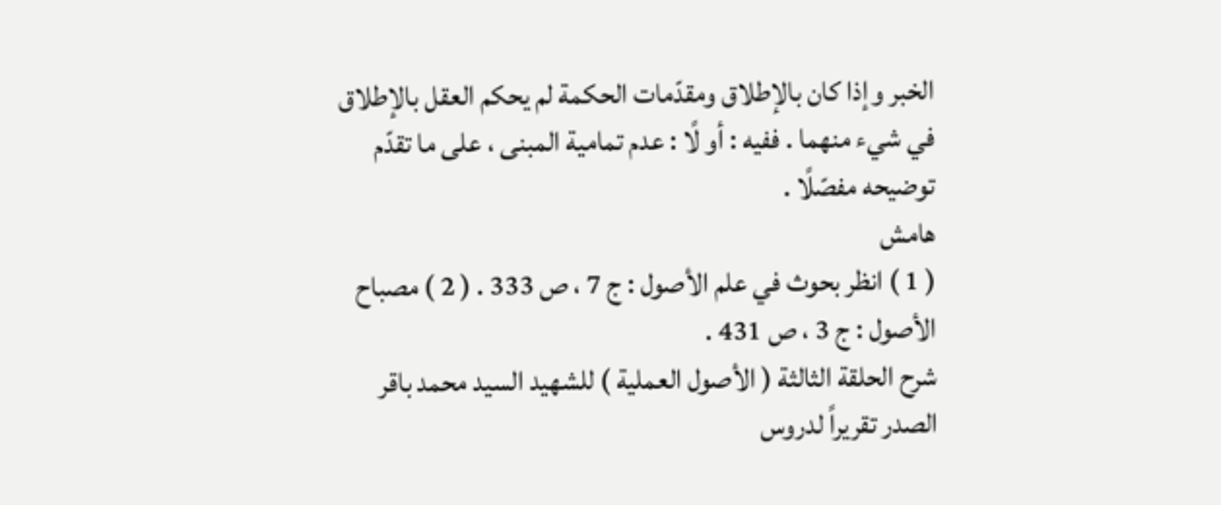الخبر وإذا كان بالإطلاق ومقدّمات الحكمة لم يحكم العقل بالإطلاق في شيء منهما . ففيه : أو لًا : عدم تمامية المبنى ، على ما تقدّم توضيحه مفصّلًا .
هامش
( 1 ) انظر بحوث في علم الأصول : ج 7 ، ص 333 . ( 2 ) مصباح الأصول : ج 3 ، ص 431 .
شرح الحلقة الثالثة ( الأصول العملية ) للشهيد السيد محمد باقر الصدر تقريراً لدروس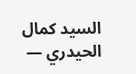السيد كمال الحيدري —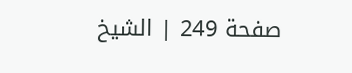صفحة 249 | الشيخ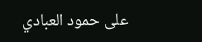على حمود العبادي